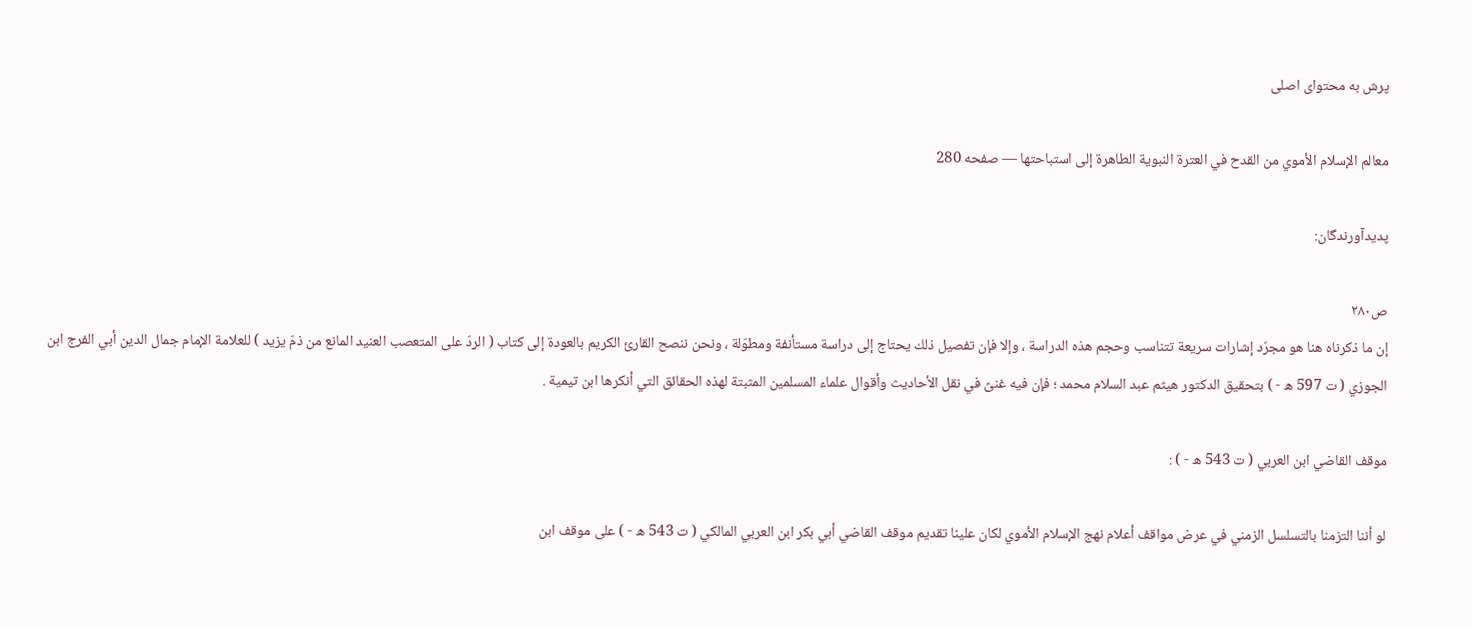پرش به محتوای اصلی

معالم الإسلام الأموي من القدح في العترة النبوية الطاهرة إلى استباحتها — صفحه 280

پدیدآورندگان:

ص۲۸۰
إن ما ذكرناه هنا هو مجرّد إشارات سريعة تتناسب وحجم هذه الدراسة ، وإلا فإن تفصيل ذلك يحتاج إلى دراسة مستأنفة ومطوّلة ، ونحن ننصح القارئ الكريم بالعودة إلى كتاب ( الردّ على المتعصب العنيد المانع من ذمّ يزيد ) للعلامة الإمام جمال الدين أبي الفرج ابن الجوزي ( ت 597 ه - ) بتحقيق الدكتور هيثم عبد السلام محمد ؛ فإن فيه غنىً في نقل الأحاديث وأقوال علماء المسلمين المثبتة لهذه الحقائق التي أنكرها ابن تيمية .

موقف القاضي ابن العربي ( ت 543 ه - ) :

لو أننا التزمنا بالتسلسل الزمني في عرض مواقف أعلام نهج الإسلام الأموي لكان علينا تقديم موقف القاضي أبي بكر ابن العربي المالكي ( ت 543 ه - ) على موقف ابن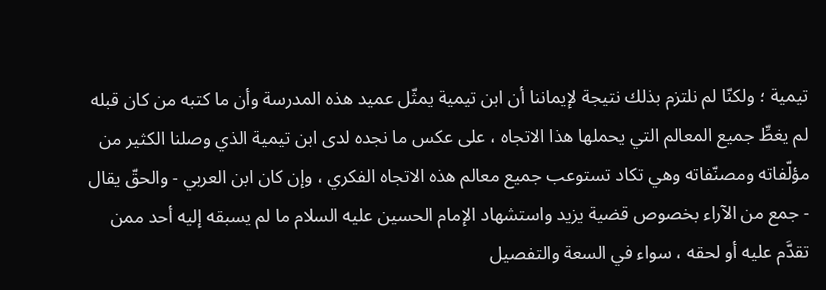تيمية ؛ ولكنّا لم نلتزم بذلك نتيجة لإيماننا أن ابن تيمية يمثّل عميد هذه المدرسة وأن ما كتبه من كان قبله لم يغطِّ جميع المعالم التي يحملها هذا الاتجاه ، على عكس ما نجده لدى ابن تيمية الذي وصلنا الكثير من مؤلّفاته ومصنّفاته وهي تكاد تستوعب جميع معالم هذه الاتجاه الفكري ، وإن كان ابن العربي - والحقّ يقال - جمع من الآراء بخصوص قضية يزيد واستشهاد الإمام الحسين عليه السلام ما لم يسبقه إليه أحد ممن تقدَّم عليه أو لحقه ، سواء في السعة والتفصيل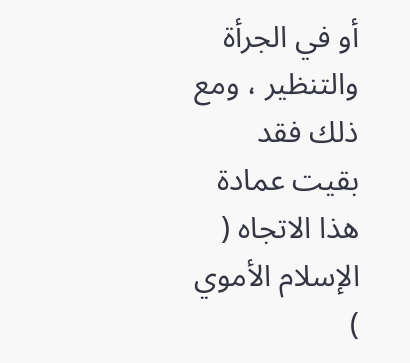أو في الجرأة والتنظير ، ومع ذلك فقد بقيت عمادة هذا الاتجاه ( الإسلام الأموي )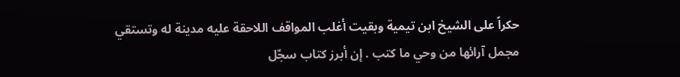حكراً على الشيخ ابن تيمية وبقيت أغلب المواقف اللاحقة عليه مدينة له وتستقي مجمل آرائها من وحي ما كتب . إن أبرز كتاب سجّل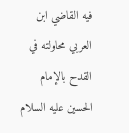فيه القاضي ابن العربي محاولته في القدح بالإمام الحسين عليه السلام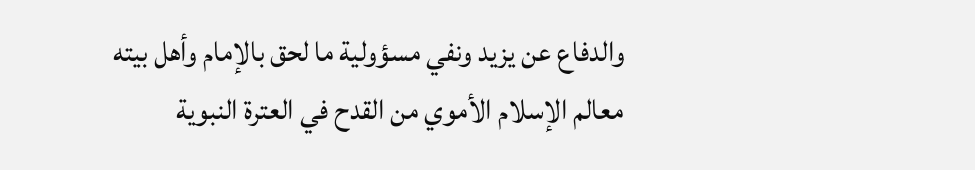والدفاع عن يزيد ونفي مسؤولية ما لحق بالإمام وأهل بيته
معالم الإسلام الأموي من القدح في العترة النبوية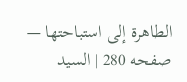الطاهرة إلى استباحتها — صفحه 280 | السيد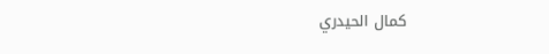كمال الحيدري